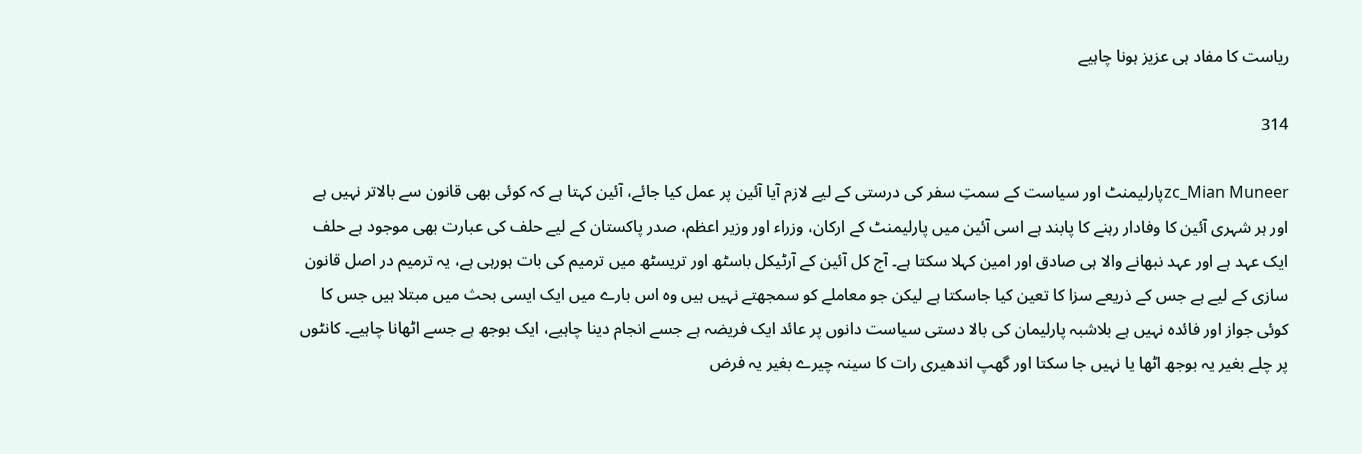ریاست کا مفاد ہی عزیز ہونا چاہیے

314

zc_Mian Muneerپارلیمنٹ اور سیاست کے سمتِ سفر کی درستی کے لیے لازم آیا آئین پر عمل کیا جائے، آئین کہتا ہے کہ کوئی بھی قانون سے بالاتر نہیں ہے اور ہر شہری آئین کا وفادار رہنے کا پابند ہے اسی آئین میں پارلیمنٹ کے ارکان، وزراء اور وزیر اعظم، صدر پاکستان کے لیے حلف کی عبارت بھی موجود ہے حلف ایک عہد ہے اور عہد نبھانے والا ہی صادق اور امین کہلا سکتا ہے۔ آج کل آئین کے آرٹیکل باسٹھ اور تریسٹھ میں ترمیم کی بات ہورہی ہے، یہ ترمیم در اصل قانون سازی کے لیے ہے جس کے ذریعے سزا کا تعین کیا جاسکتا ہے لیکن جو معاملے کو سمجھتے نہیں ہیں وہ اس بارے میں ایک ایسی بحث میں مبتلا ہیں جس کا کوئی جواز اور فائدہ نہیں ہے بلاشبہ پارلیمان کی بالا دستی سیاست دانوں پر عائد ایک فریضہ ہے جسے انجام دینا چاہیے، ایک بوجھ ہے جسے اٹھانا چاہیے۔ کانٹوں پر چلے بغیر یہ بوجھ اٹھا یا نہیں جا سکتا اور گھپ اندھیری رات کا سینہ چیرے بغیر یہ فرض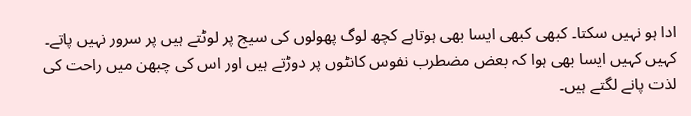ادا ہو نہیں سکتا۔ کبھی کبھی ایسا بھی ہوتاہے کچھ لوگ پھولوں کی سیج پر لوٹتے ہیں پر سرور نہیں پاتے۔ کہیں کہیں ایسا بھی ہوا کہ بعض مضطرب نفوس کانٹوں پر دوڑتے ہیں اور اس کی چبھن میں راحت کی لذت پانے لگتے ہیں۔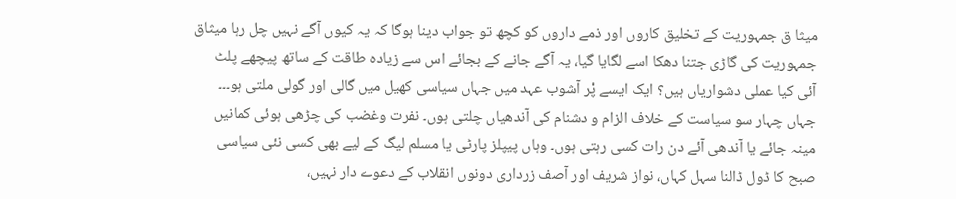میثا ق جمہوریت کے تخلیق کاروں اور ذمے داروں کو کچھ تو جواب دینا ہوگا کہ یہ کیوں آگے نہیں چل رہا میثاق جمہوریت کی گاڑی جتنا دھکا اسے لگایا گیا، یہ آگے جانے کے بجائے اس سے زیادہ طاقت کے ساتھ پیچھے پلٹ آئی کیا عملی دشواریاں ہیں؟ ایک ایسے پْر آشوب عہد میں جہاں سیاسی کھیل میں گالی اور گولی ملتی ہو۔۔۔ جہاں چہار سو سیاست کے خلاف الزام و دشنام کی آندھیاں چلتی ہوں۔ نفرت وغضب کی چڑھی ہوئی کمانیں مینہ جائے یا آندھی آئے دن رات کسی رہتی ہوں۔ وہاں پیپلز پارٹی یا مسلم لیگ کے لیے بھی کسی نئی سیاسی صبح کا ڈول ڈالنا سہل کہاں، نواز شریف اور آصف زرداری دونوں انقلاب کے دعوے دار نہیں،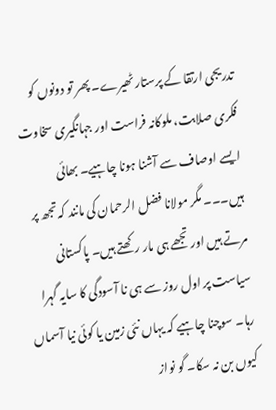تدریجی ارتقا کے پرستار ٹھیرے۔ پھر تو دونوں کو فکری صلابت، ملوکانہ فراست اور جہانگیری سخاوت ایسے اوصاف سے آشنا ہونا چاہیے۔ بھائی ہیں۔۔۔ مگر مولانا فضل الرحمان کی مانند کہ تجھ پر مرتے ہیں اور تجھے ہی مار رکھتے ہیں۔ پاکستانی سیاست پر اول روز سے ہی نا آسودگی کا سایہ گہرا رہا۔ سوچنا چاہیے کہ یہاں نئی زمین یا کوئی نیا آسماں کیوں بن نہ سکا۔ گو نواز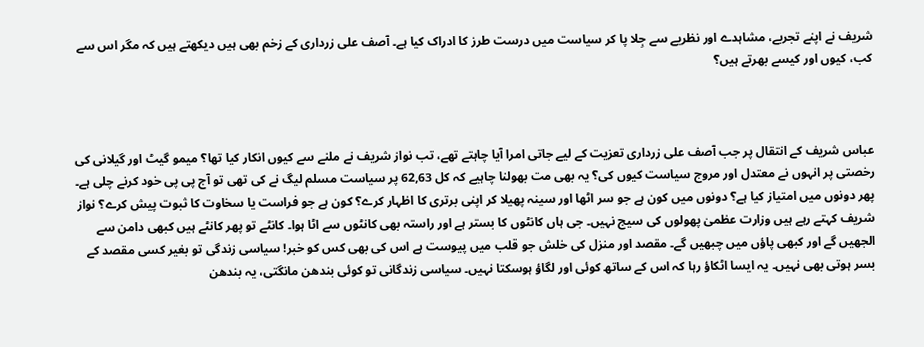شریف نے اپنے تجربے، مشاہدے اور نظریے سے جِلا پا کر سیاست میں درست طرز کا ادراک کیا ہے۔ آصف علی زرداری کے زخم بھی ہیں دیکھتے ہیں کہ مگر اس سے کب، کیوں اور کیسے بھرتے ہیں؟



عباس شریف کے انتقال پر جب آصف علی زرداری تعزیت کے لیے جاتی امرا آیا چاہتے تھے، تب نواز شریف نے ملنے سے کیوں انکار کیا تھا؟ میمو گیٹ اور گیلانی کی رخصتی پر انہوں نے معتدل اور مروج سیاست کیوں کی؟ یہ بھی مت بھولنا چاہیے کہ کل 62,63 پر سیاست مسلم لیگ نے کی تھی تو آج پی پی خود کرنے چلی ہے۔ پھر دونوں میں امتیاز کیا ہے؟ دونوں میں کون ہے جو سر اٹھا اور سینہ پھیلا کر اپنی برتری کا اظہار کرے؟ کون ہے جو فراست یا سخاوت کا ثبوت پیش کرے؟ نواز شریف کہتے رہے ہیں وزارت عظمیٰ پھولوں کی سیج نہیں۔ جی ہاں کانٹوں کا بستر ہے اور راستہ بھی کانٹوں سے اٹا ہوا۔ کانٹے تو پھر کانٹے ہیں کبھی دامن سے الجھیں گے اور کبھی پاؤں میں چبھیں گے۔ مقصد اور منزل کی خلش جو قلب میں پیوست ہے اس کی بھی کس کو خبر! سیاسی زندگی تو بغیر کسی مقصد کے بسر ہوتی بھی نہیں۔ یہ ایسا اٹکاؤ رہا کہ اس کے ساتھ کوئی اور لگاؤ ہوسکتا نہیں۔ سیاسی زندگانی تو کوئی بندھن مانگتی، یہ بندھن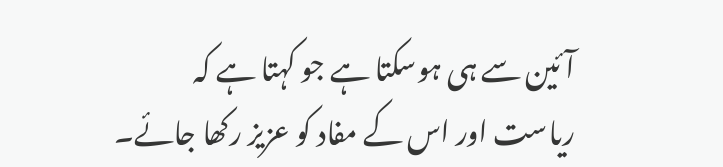آئین سے ہی ہوسکتا ہے جو کہتا ہے کہ ریاست اور اس کے مفاد کو عزیز رکھا جائے۔